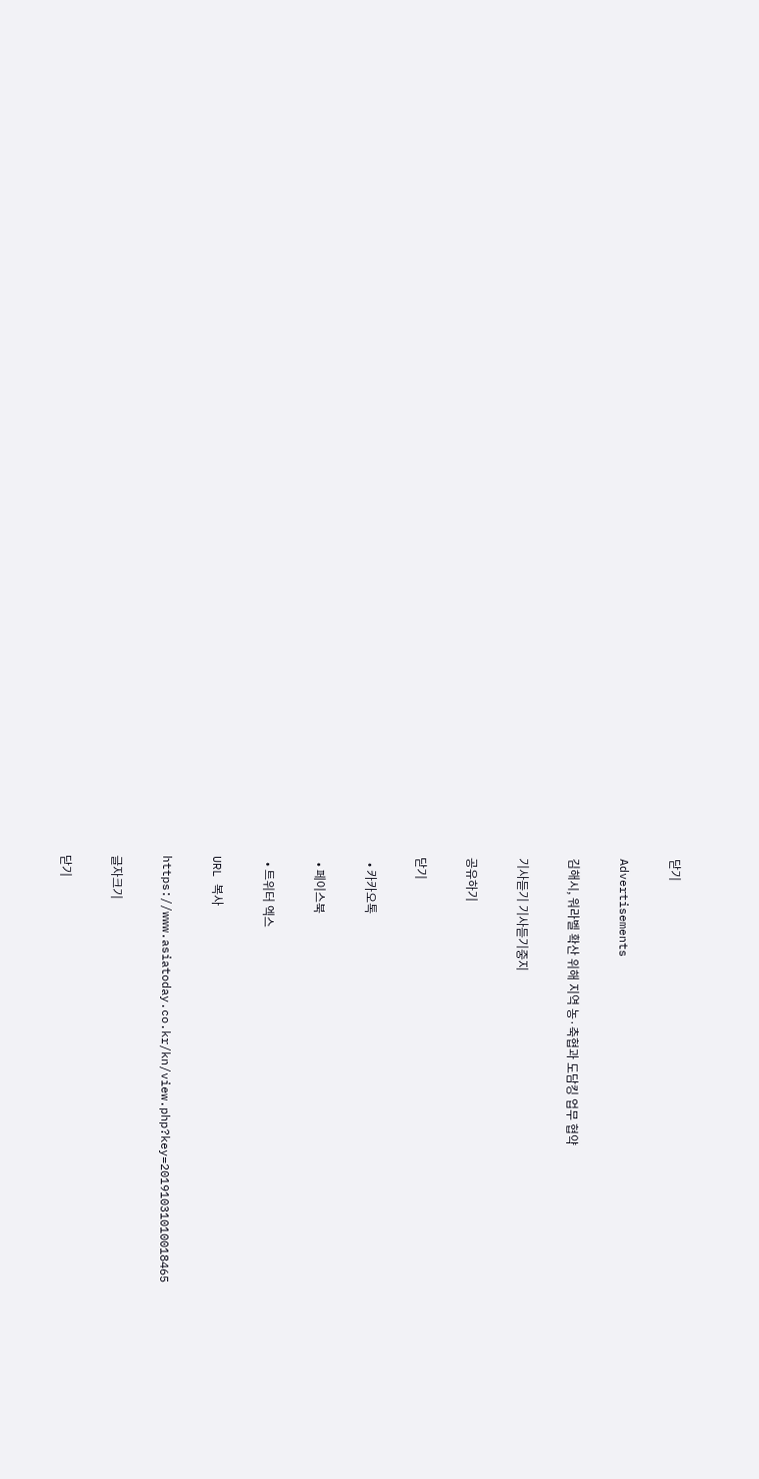닫기

Advertisements

김해시, 워라벨 확산 위해 지역 농·축협과 도담킹 업무 협약

기사듣기 기사듣기중지

공유하기

닫기

  • 카카오톡

  • 페이스북

  • 트위터 엑스

URL 복사

https://www.asiatoday.co.kr/kn/view.php?key=20191031010018465

글자크기

닫기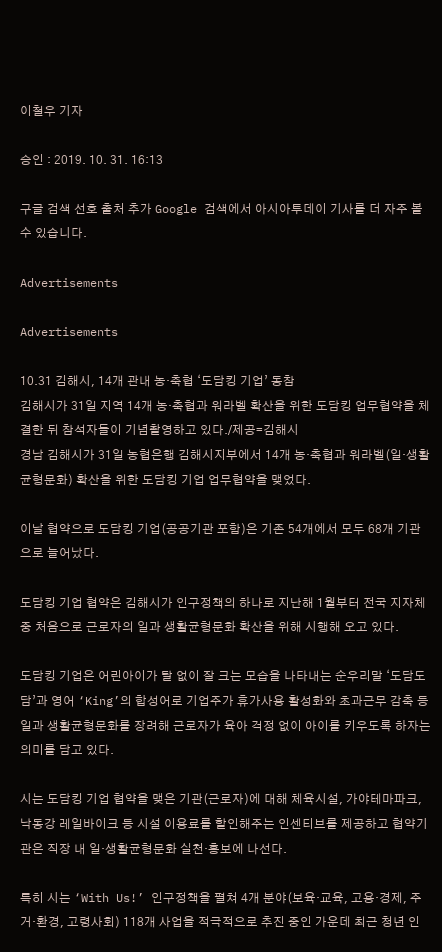이철우 기자

승인 : 2019. 10. 31. 16:13

구글 검색 선호 출처 추가 Google 검색에서 아시아투데이 기사를 더 자주 볼 수 있습니다.

Advertisements

Advertisements

10.31 김해시, 14개 관내 농·축협 ‘도담킹 기업’ 동참
김해시가 31일 지역 14개 농·축협과 워라벨 확산을 위한 도담킹 업무협약을 체결한 뒤 참석자들이 기념촬영하고 있다./제공=김해시
경남 김해시가 31일 농협은행 김해시지부에서 14개 농·축협과 워라벨(일·생활균형문화) 확산을 위한 도담킹 기업 업무협약을 맺었다.

이날 협약으로 도담킹 기업(공공기관 포함)은 기존 54개에서 모두 68개 기관으로 늘어났다.

도담킹 기업 협약은 김해시가 인구정책의 하나로 지난해 1월부터 전국 지자체 중 처음으로 근로자의 일과 생활균형문화 확산을 위해 시행해 오고 있다.

도담킹 기업은 어린아이가 탈 없이 잘 크는 모습을 나타내는 순우리말 ‘도담도담’과 영어 ‘King’의 합성어로 기업주가 휴가사용 활성화와 초과근무 감축 등 일과 생활균형문화를 장려해 근로자가 육아 걱정 없이 아이를 키우도록 하자는 의미를 담고 있다.

시는 도담킹 기업 협약을 맺은 기관(근로자)에 대해 체육시설, 가야테마파크, 낙동강 레일바이크 등 시설 이용료를 할인해주는 인센티브를 제공하고 협약기관은 직장 내 일·생활균형문화 실천·홍보에 나선다.

특히 시는 ‘With Us!’ 인구정책을 펼쳐 4개 분야(보육·교육, 고용·경제, 주거·환경, 고령사회) 118개 사업을 적극적으로 추진 중인 가운데 최근 청년 인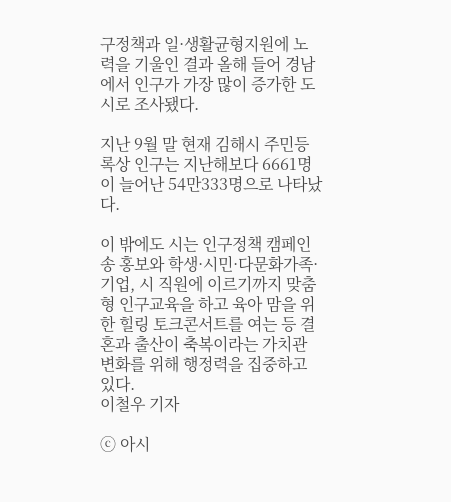구정책과 일·생활균형지원에 노력을 기울인 결과 올해 들어 경남에서 인구가 가장 많이 증가한 도시로 조사됐다.

지난 9월 말 현재 김해시 주민등록상 인구는 지난해보다 6661명이 늘어난 54만333명으로 나타났다.

이 밖에도 시는 인구정책 캠페인송 홍보와 학생·시민·다문화가족·기업, 시 직원에 이르기까지 맞춤형 인구교육을 하고 육아 맘을 위한 힐링 토크콘서트를 여는 등 결혼과 출산이 축복이라는 가치관 변화를 위해 행정력을 집중하고 있다.
이철우 기자

ⓒ 아시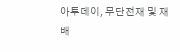아투데이, 무단전재 및 재배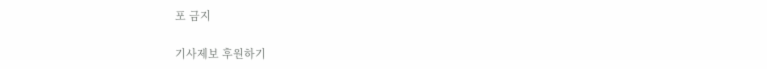포 금지

기사제보 후원하기